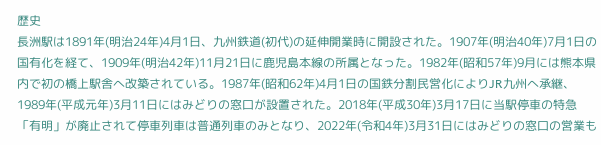歴史
長洲駅は1891年(明治24年)4月1日、九州鉄道(初代)の延伸開業時に開設された。1907年(明治40年)7月1日の国有化を経て、1909年(明治42年)11月21日に鹿児島本線の所属となった。1982年(昭和57年)9月には熊本県内で初の橋上駅舎へ改築されている。1987年(昭和62年)4月1日の国鉄分割民営化によりJR九州へ承継、1989年(平成元年)3月11日にはみどりの窓口が設置された。2018年(平成30年)3月17日に当駅停車の特急「有明」が廃止されて停車列車は普通列車のみとなり、2022年(令和4年)3月31日にはみどりの窓口の営業も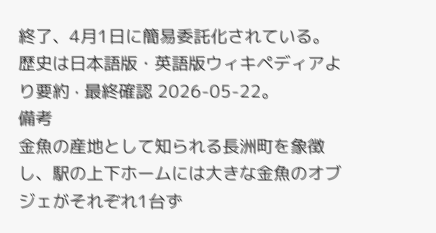終了、4月1日に簡易委託化されている。
歴史は日本語版・英語版ウィキペディアより要約 · 最終確認 2026-05-22。
備考
金魚の産地として知られる長洲町を象徴し、駅の上下ホームには大きな金魚のオブジェがそれぞれ1台ず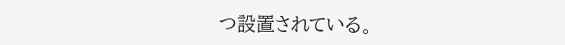つ設置されている。